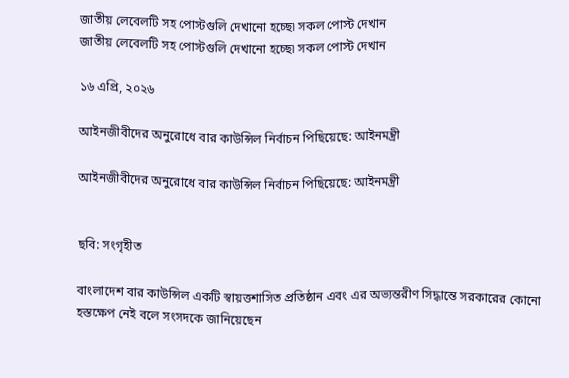জাতীয় লেবেলটি সহ পোস্টগুলি দেখানো হচ্ছে৷ সকল পোস্ট দেখান
জাতীয় লেবেলটি সহ পোস্টগুলি দেখানো হচ্ছে৷ সকল পোস্ট দেখান

১৬ এপ্রি, ২০২৬

আইনজীবীদের অনুরোধে বার কাউন্সিল নির্বাচন পিছিয়েছে: আইনমন্ত্রী

আইনজীবীদের অনুরোধে বার কাউন্সিল নির্বাচন পিছিয়েছে: আইনমন্ত্রী


ছবি: সংগৃহীত

বাংলাদেশ বার কাউন্সিল একটি স্বায়ত্তশাসিত প্রতিষ্ঠান এবং এর অভ্যন্তরীণ সিদ্ধান্তে সরকারের কোনো হস্তক্ষেপ নেই বলে সংসদকে জানিয়েছেন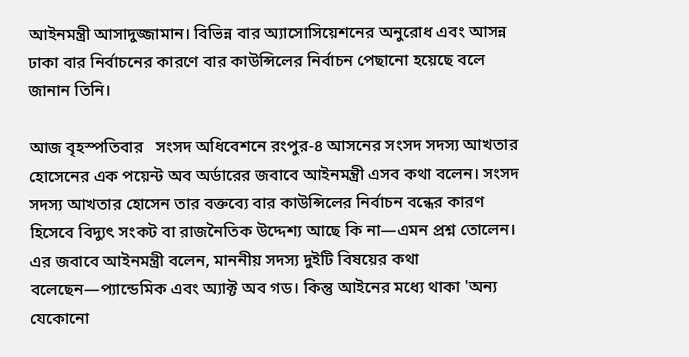আইনমন্ত্রী আসাদুজ্জামান। বিভিন্ন বার অ্যাসোসিয়েশনের অনুরোধ এবং আসন্ন ঢাকা বার নির্বাচনের কারণে বার কাউন্সিলের নির্বাচন পেছানো হয়েছে বলে জানান তিনি।

আজ বৃহস্পতিবার   সংসদ অধিবেশনে রংপুর-৪ আসনের সংসদ সদস্য আখতার হোসেনের এক পয়েন্ট অব অর্ডারের জবাবে আইনমন্ত্রী এসব কথা বলেন। সংসদ সদস্য আখতার হোসেন তার বক্তব্যে বার কাউন্সিলের নির্বাচন বন্ধের কারণ হিসেবে বিদ্যুৎ সংকট বা রাজনৈতিক উদ্দেশ্য আছে কি না—এমন প্রশ্ন তোলেন। এর জবাবে আইনমন্ত্রী বলেন, মাননীয় সদস্য দুইটি বিষয়ের কথা বলেছেন—প্যান্ডেমিক এবং অ্যাক্ট অব গড। কিন্তু আইনের মধ্যে থাকা 'অন্য যেকোনো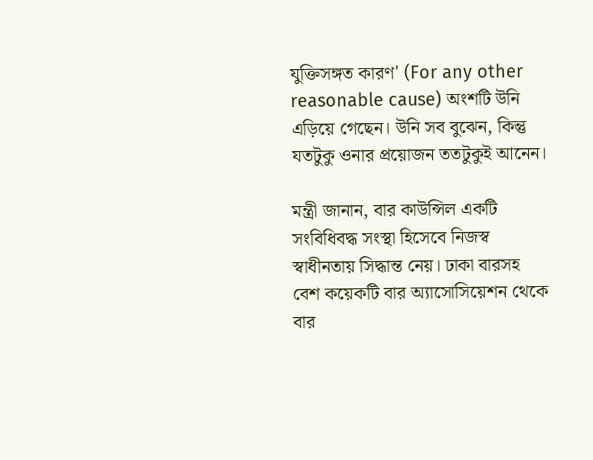যুক্তিসঙ্গত কারণ' (For any other reasonable cause) অংশটি উনি এড়িয়ে গেছেন। উনি সব বুঝেন, কিন্তু যতটুকু ওনার প্রয়োজন ততটুকুই আনেন।

মন্ত্রী জানান, বার কাউন্সিল একটি সংবিধিবদ্ধ সংস্থা হিসেবে নিজস্ব স্বাধীনতায় সিদ্ধান্ত নেয়। ঢাকা বারসহ বেশ কয়েকটি বার অ্যাসোসিয়েশন থেকে বার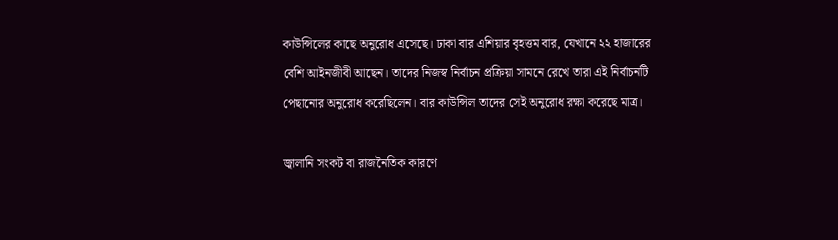কাউন্সিলের কাছে অনুরোধ এসেছে। ঢাকা বার এশিয়ার বৃহত্তম বার, যেখানে ২২ হাজারের বেশি আইনজীবী আছেন। তাদের নিজস্ব নির্বাচন প্রক্রিয়া সামনে রেখে তারা এই নির্বাচনটি পেছানোর অনুরোধ করেছিলেন। বার কাউন্সিল তাদের সেই অনুরোধ রক্ষা করেছে মাত্র।

জ্বালানি সংকট বা রাজনৈতিক কারণে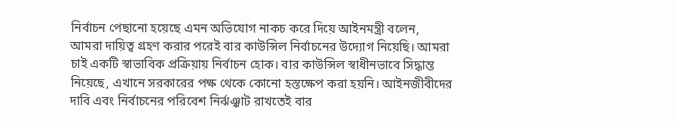নির্বাচন পেছানো হয়েছে এমন অভিযোগ নাকচ করে দিয়ে আইনমন্ত্রী বলেন, আমরা দায়িত্ব গ্রহণ করার পরেই বার কাউন্সিল নির্বাচনের উদ্যোগ নিয়েছি। আমরা চাই একটি স্বাভাবিক প্রক্রিয়ায় নির্বাচন হোক। বার কাউন্সিল স্বাধীনভাবে সিদ্ধান্ত নিয়েছে, এখানে সরকারের পক্ষ থেকে কোনো হস্তক্ষেপ করা হয়নি। আইনজীবীদের দাবি এবং নির্বাচনের পরিবেশ নির্ঝঞ্ঝাট রাখতেই বার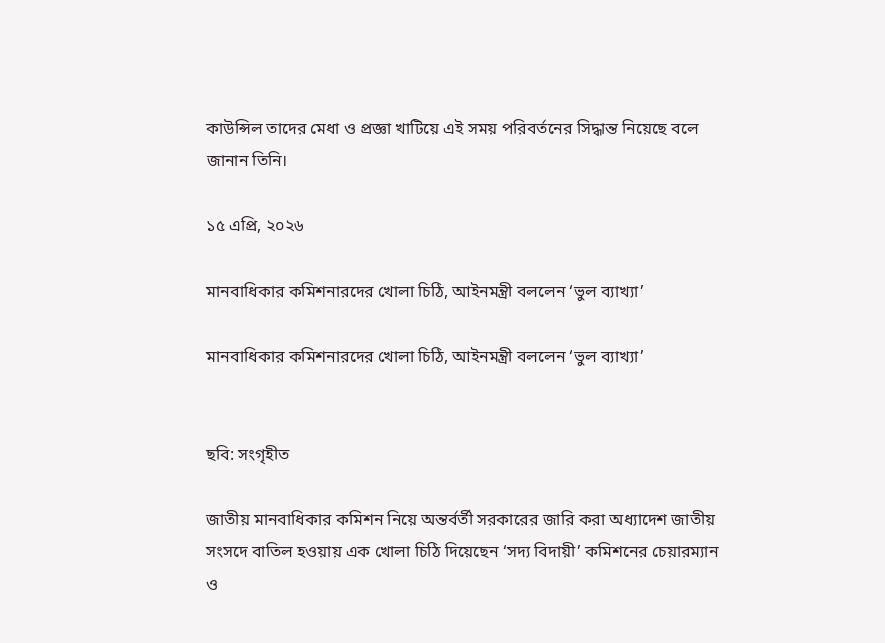কাউন্সিল তাদের মেধা ও প্রজ্ঞা খাটিয়ে এই সময় পরিবর্তনের সিদ্ধান্ত নিয়েছে বলে জানান তিনি।

১৫ এপ্রি, ২০২৬

মানবাধিকার কমিশনারদের খোলা চিঠি, আইনমন্ত্রী বললেন ‘ভুল ব্যাখ্যা’

মানবাধিকার কমিশনারদের খোলা চিঠি, আইনমন্ত্রী বললেন ‘ভুল ব্যাখ্যা’


ছবি: সংগৃহীত

জাতীয় মানবাধিকার কমিশন নিয়ে অন্তর্বর্তী সরকারের জারি করা অধ্যাদেশ জাতীয় সংসদে বাতিল হওয়ায় এক খোলা চিঠি দিয়েছেন ‘সদ্য বিদায়ী’ কমিশনের চেয়ারম্যান ও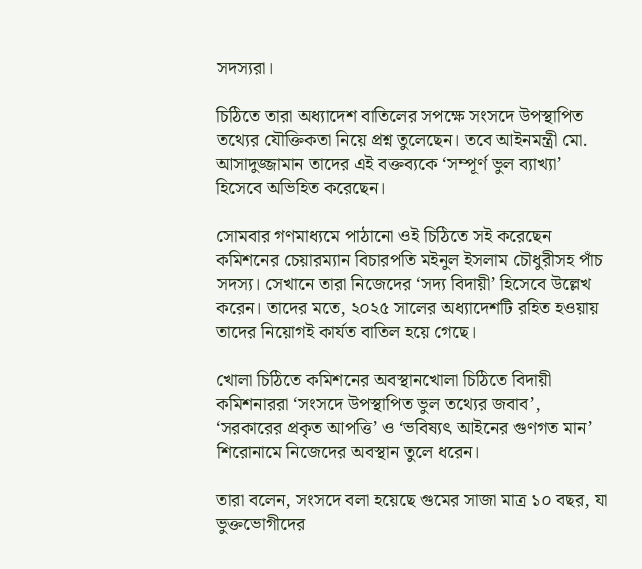সদস্যরা।

চিঠিতে তারা অধ্যাদেশ বাতিলের সপক্ষে সংসদে উপস্থাপিত তথ্যের যৌক্তিকতা নিয়ে প্রশ্ন তুলেছেন। তবে আইনমন্ত্রী মো. আসাদুজ্জামান তাদের এই বক্তব্যকে ‘সম্পূর্ণ ভুল ব্যাখ্যা’ হিসেবে অভিহিত করেছেন।

সোমবার গণমাধ্যমে পাঠানো ওই চিঠিতে সই করেছেন কমিশনের চেয়ারম্যান বিচারপতি মইনুল ইসলাম চৌধুরীসহ পাঁচ সদস্য। সেখানে তারা নিজেদের ‘সদ্য বিদায়ী’ হিসেবে উল্লেখ করেন। তাদের মতে, ২০২৫ সালের অধ্যাদেশটি রহিত হওয়ায় তাদের নিয়োগই কার্যত বাতিল হয়ে গেছে।

খোলা চিঠিতে কমিশনের অবস্থানখোলা চিঠিতে বিদায়ী কমিশনাররা ‘সংসদে উপস্থাপিত ভুল তথ্যের জবাব’, ‘সরকারের প্রকৃত আপত্তি’ ও ‘ভবিষ্যৎ আইনের গুণগত মান’ শিরোনামে নিজেদের অবস্থান তুলে ধরেন।

তারা বলেন, সংসদে বলা হয়েছে গুমের সাজা মাত্র ১০ বছর, যা ভুক্তভোগীদের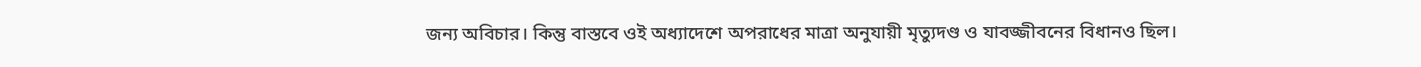জন্য অবিচার। কিন্তু বাস্তবে ওই অধ্যাদেশে অপরাধের মাত্রা অনুযায়ী মৃত্যুদণ্ড ও যাবজ্জীবনের বিধানও ছিল।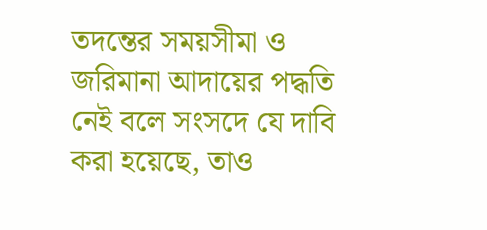তদন্তের সময়সীমা ও জরিমানা আদায়ের পদ্ধতি নেই বলে সংসদে যে দাবি করা হয়েছে, তাও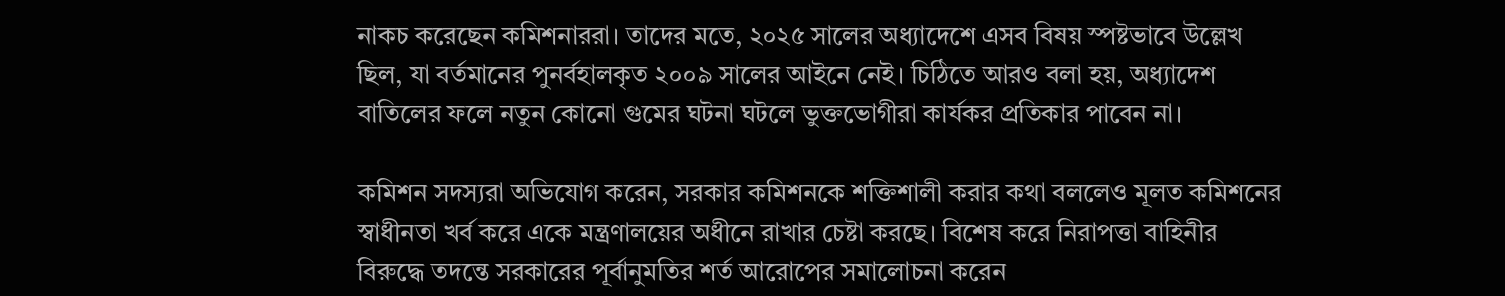নাকচ করেছেন কমিশনাররা। তাদের মতে, ২০২৫ সালের অধ্যাদেশে এসব বিষয় স্পষ্টভাবে উল্লেখ ছিল, যা বর্তমানের পুনর্বহালকৃত ২০০৯ সালের আইনে নেই। চিঠিতে আরও বলা হয়, অধ্যাদেশ বাতিলের ফলে নতুন কোনো গুমের ঘটনা ঘটলে ভুক্তভোগীরা কার্যকর প্রতিকার পাবেন না।

কমিশন সদস্যরা অভিযোগ করেন, সরকার কমিশনকে শক্তিশালী করার কথা বললেও মূলত কমিশনের স্বাধীনতা খর্ব করে একে মন্ত্রণালয়ের অধীনে রাখার চেষ্টা করছে। বিশেষ করে নিরাপত্তা বাহিনীর বিরুদ্ধে তদন্তে সরকারের পূর্বানুমতির শর্ত আরোপের সমালোচনা করেন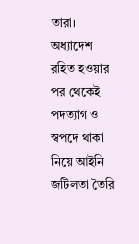তারা।
অধ্যাদেশ রহিত হওয়ার পর থেকেই পদত্যাগ ও স্বপদে থাকা নিয়ে আইনি জটিলতা তৈরি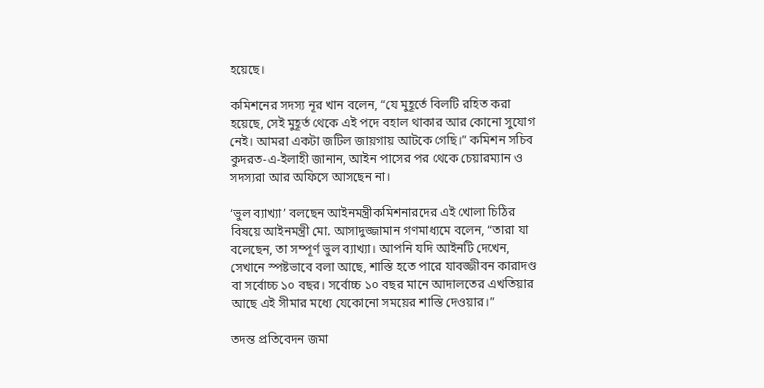হয়েছে।

কমিশনের সদস্য নূর খান বলেন, “যে মুহূর্তে বিলটি রহিত করা হয়েছে, সেই মুহূর্ত থেকে এই পদে বহাল থাকার আর কোনো সুযোগ নেই। আমরা একটা জটিল জায়গায় আটকে গেছি।” কমিশন সচিব কুদরত-এ-ইলাহী জানান, আইন পাসের পর থেকে চেয়ারম্যান ও সদস্যরা আর অফিসে আসছেন না।

‘ভুল ব্যাখ্যা’ বলছেন আইনমন্ত্রীকমিশনারদের এই খোলা চিঠির বিষয়ে আইনমন্ত্রী মো. আসাদুজ্জামান গণমাধ্যমে বলেন, “তারা যা বলেছেন, তা সম্পূর্ণ ভুল ব্যাখ্যা। আপনি যদি আইনটি দেখেন, সেখানে স্পষ্টভাবে বলা আছে, শাস্তি হতে পারে যাবজ্জীবন কারাদণ্ড বা সর্বোচ্চ ১০ বছর। সর্বোচ্চ ১০ বছর মানে আদালতের এখতিয়ার আছে এই সীমার মধ্যে যেকোনো সময়ের শাস্তি দেওয়ার।”

তদন্ত প্রতিবেদন জমা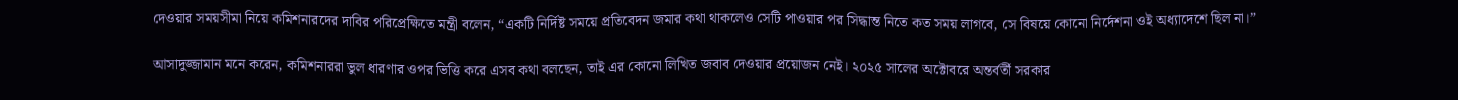দেওয়ার সময়সীমা নিয়ে কমিশনারদের দাবির পরিপ্রেক্ষিতে মন্ত্রী বলেন, “একটি নির্দিষ্ট সময়ে প্রতিবেদন জমার কথা থাকলেও সেটি পাওয়ার পর সিদ্ধান্ত নিতে কত সময় লাগবে, সে বিষয়ে কোনো নির্দেশনা ওই অধ্যাদেশে ছিল না।”

আসাদুজ্জামান মনে করেন, কমিশনাররা ভুল ধারণার ওপর ভিত্তি করে এসব কথা বলছেন, তাই এর কোনো লিখিত জবাব দেওয়ার প্রয়োজন নেই। ২০২৫ সালের অক্টোবরে অন্তর্বর্তী সরকার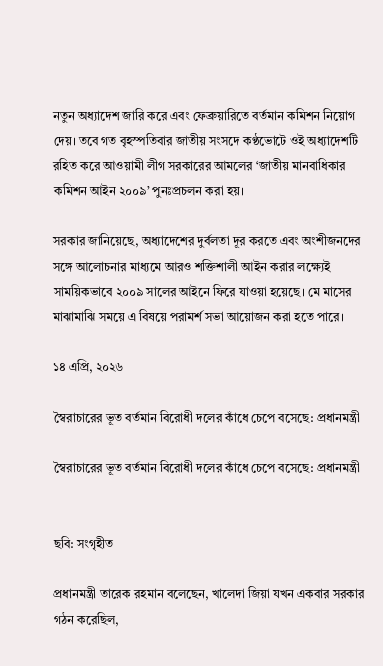নতুন অধ্যাদেশ জারি করে এবং ফেব্রুয়ারিতে বর্তমান কমিশন নিয়োগ দেয়। তবে গত বৃহস্পতিবার জাতীয় সংসদে কণ্ঠভোটে ওই অধ্যাদেশটি রহিত করে আওয়ামী লীগ সরকারের আমলের ‘জাতীয় মানবাধিকার কমিশন আইন ২০০৯’ পুনঃপ্রচলন করা হয়।

সরকার জানিয়েছে, অধ্যাদেশের দুর্বলতা দূর করতে এবং অংশীজনদের সঙ্গে আলোচনার মাধ্যমে আরও শক্তিশালী আইন করার লক্ষ্যেই সাময়িকভাবে ২০০৯ সালের আইনে ফিরে যাওয়া হয়েছে। মে মাসের মাঝামাঝি সময়ে এ বিষয়ে পরামর্শ সভা আয়োজন করা হতে পারে।

১৪ এপ্রি, ২০২৬

স্বৈরাচারের ভূত বর্তমান বিরোধী দলের কাঁধে চেপে বসেছে: প্রধানমন্ত্রী

স্বৈরাচারের ভূত বর্তমান বিরোধী দলের কাঁধে চেপে বসেছে: প্রধানমন্ত্রী


ছবি: সংগৃহীত

প্রধানমন্ত্রী তারেক রহমান বলেছেন, খালেদা জিয়া যখন একবার সরকার গঠন করেছিল,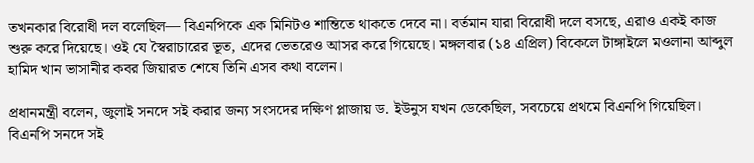তখনকার বিরোধী দল বলেছিল— বিএনপিকে এক মিনিটও শান্তিতে থাকতে দেবে না। বর্তমান যারা বিরোধী দলে বসছে, এরাও একই কাজ শুরু করে দিয়েছে। ওই যে স্বৈরাচারের ভূত, এদের ভেতরেও আসর করে গিয়েছে। মঙ্গলবার (১৪ এপ্রিল) বিকেলে টাঙ্গাইলে মওলানা আব্দুল হামিদ খান ভাসানীর কবর জিয়ারত শেষে তিনি এসব কথা বলেন।

প্রধানমন্ত্রী বলেন, জুলাই সনদে সই করার জন্য সংসদের দক্ষিণ প্লাজায় ড. ইউনুস যখন ডেকেছিল, সবচেয়ে প্রথমে বিএনপি গিয়েছিল। বিএনপি সনদে সই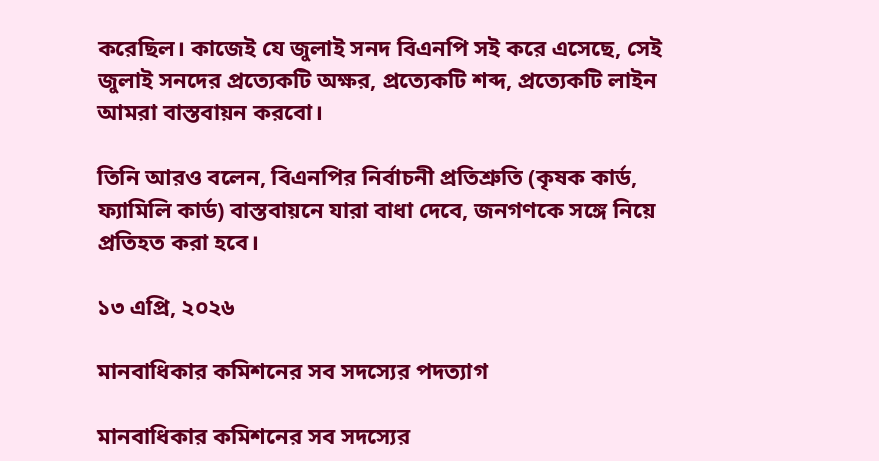করেছিল। কাজেই যে জুলাই সনদ বিএনপি সই করে এসেছে, সেই জুলাই সনদের প্রত্যেকটি অক্ষর, প্রত্যেকটি শব্দ, প্রত্যেকটি লাইন আমরা বাস্তবায়ন করবো।

তিনি আরও বলেন, বিএনপির নির্বাচনী প্রতিশ্রুতি (কৃষক কার্ড, ফ্যামিলি কার্ড) বাস্তবায়নে যারা বাধা দেবে, জনগণকে সঙ্গে নিয়ে প্রতিহত করা হবে।

১৩ এপ্রি, ২০২৬

মানবাধিকার কমিশনের সব সদস্যের পদত্যাগ

মানবাধিকার কমিশনের সব সদস্যের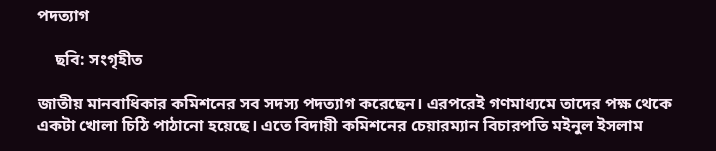পদত্যাগ

    ছবি: সংগৃহীত

জাতীয় মানবাধিকার কমিশনের সব সদস্য পদত্যাগ করেছেন। এরপরেই গণমাধ্যমে তাদের পক্ষ থেকে একটা খোলা চিঠি পাঠানো হয়েছে। এতে বিদায়ী কমিশনের চেয়ারম্যান বিচারপতি মইনুল ইসলাম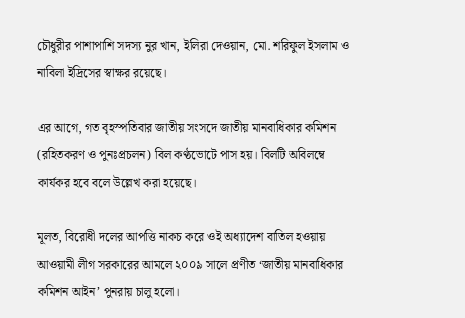চৌধুরীর পাশাপাশি সদস্য নুর খান, ইলিরা দেওয়ান, মো. শরিফুল ইসলাম ও নাবিলা ইদ্রিসের স্বাক্ষর রয়েছে।

এর আগে, গত বৃহস্পতিবার জাতীয় সংসদে জাতীয় মানবাধিকার কমিশন (রহিতকরণ ও পুনঃপ্রচলন) বিল কণ্ঠভোটে পাস হয়। বিলটি অবিলম্বে কার্যকর হবে বলে উল্লেখ করা হয়েছে।

মূলত, বিরোধী দলের আপত্তি নাকচ করে ওই অধ্যাদেশ বাতিল হওয়ায় আওয়ামী লীগ সরকারের আমলে ২০০৯ সালে প্রণীত ‘জাতীয় মানবাধিকার কমিশন আইন’ পুনরায় চালু হলো।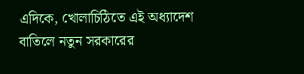এদিকে, খোলাচিঠিতে এই অধ্যাদেশ বাতিলে নতুন সরকারের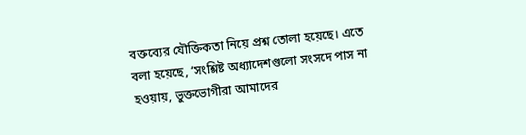বক্তব্যের যৌক্তিকতা নিয়ে প্রশ্ন তোলা হয়েছে। এতে বলা হয়েছে, ‘সংশ্লিষ্ট অধ্যাদেশগুলো সংসদে পাস না হওয়ায়, ভুক্তভোগীরা আমাদের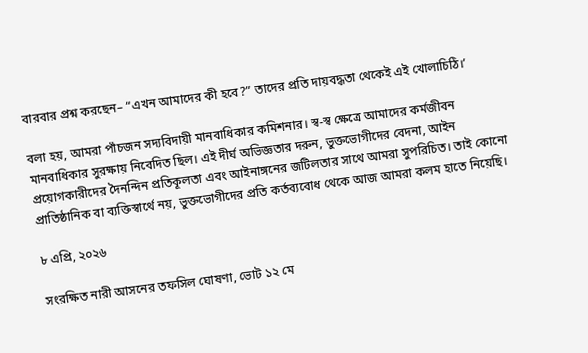বারবার প্রশ্ন করছেন– “এখন আমাদের কী হবে?” তাদের প্রতি দায়বদ্ধতা থেকেই এই খোলাচিঠি।’

বলা হয়, আমরা পাঁচজন সদ্যবিদায়ী মানবাধিকার কমিশনার। স্ব-স্ব ক্ষেত্রে আমাদের কর্মজীবন মানবাধিকার সুরক্ষায় নিবেদিত ছিল। এই দীর্ঘ অভিজ্ঞতার দরুন, ভুক্তভোগীদের বেদনা, আইন প্রয়োগকারীদের দৈনন্দিন প্রতিকূলতা এবং আইনাঙ্গনের জটিলতার সাথে আমরা সুপরিচিত। তাই কোনো প্রাতিষ্ঠানিক বা ব্যক্তিস্বার্থে নয়, ভুক্তভোগীদের প্রতি কর্তব্যবোধ থেকে আজ আমরা কলম হাতে নিয়েছি।

৮ এপ্রি, ২০২৬

সংরক্ষিত নারী আসনের তফসিল ঘোষণা, ভোট ১২ মে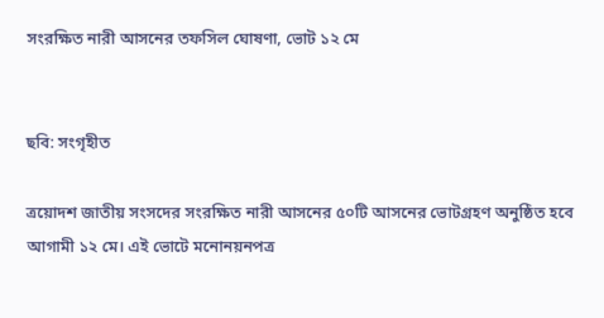সংরক্ষিত নারী আসনের তফসিল ঘোষণা, ভোট ১২ মে


ছবি: সংগৃহীত

ত্রয়োদশ জাতীয় সংসদের সংরক্ষিত নারী আসনের ৫০টি আসনের ভোটগ্রহণ অনুষ্ঠিত হবে আগামী ১২ মে। এই ভোটে মনোনয়নপত্র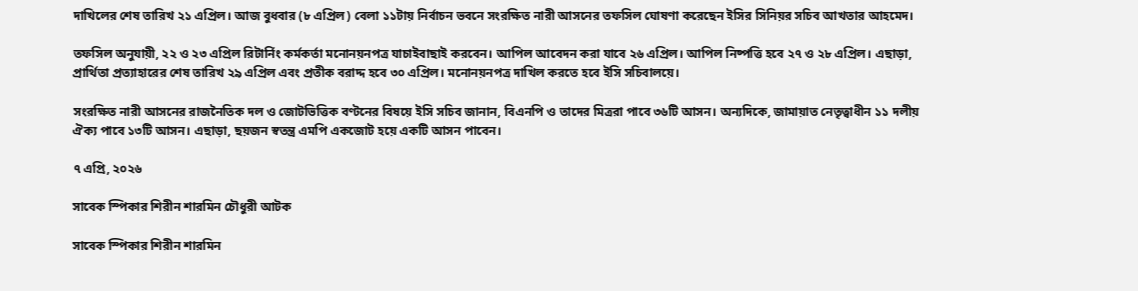দাখিলের শেষ তারিখ ২১ এপ্রিল। আজ বুধবার (৮ এপ্রিল) বেলা ১১টায় নির্বাচন ভবনে সংরক্ষিত নারী আসনের তফসিল ঘোষণা করেছেন ইসির সিনিয়র সচিব আখতার আহমেদ।

তফসিল অনুযায়ী, ২২ ও ২৩ এপ্রিল রিটার্নিং কর্মকর্তা মনোনয়নপত্র যাচাইবাছাই করবেন। আপিল আবেদন করা যাবে ২৬ এপ্রিল। আপিল নিষ্পত্তি হবে ২৭ ও ২৮ এপ্রিল। এছাড়া, প্রার্থিতা প্রত্যাহারের শেষ তারিখ ২৯ এপ্রিল এবং প্রতীক বরাদ্দ হবে ৩০ এপ্রিল। মনোনয়নপত্র দাখিল করতে হবে ইসি সচিবালয়ে।

সংরক্ষিত নারী আসনের রাজনৈতিক দল ও জোটভিত্তিক বণ্টনের বিষয়ে ইসি সচিব জানান, বিএনপি ও তাদের মিত্ররা পাবে ৩৬টি আসন। অন্যদিকে, জামায়াত নেতৃত্বাধীন ১১ দলীয় ঐক্য পাবে ১৩টি আসন। এছাড়া, ছয়জন স্বতন্ত্র এমপি একজোট হয়ে একটি আসন পাবেন।

৭ এপ্রি, ২০২৬

সাবেক স্পিকার শিরীন শারমিন চৌধুরী আটক

সাবেক স্পিকার শিরীন শারমিন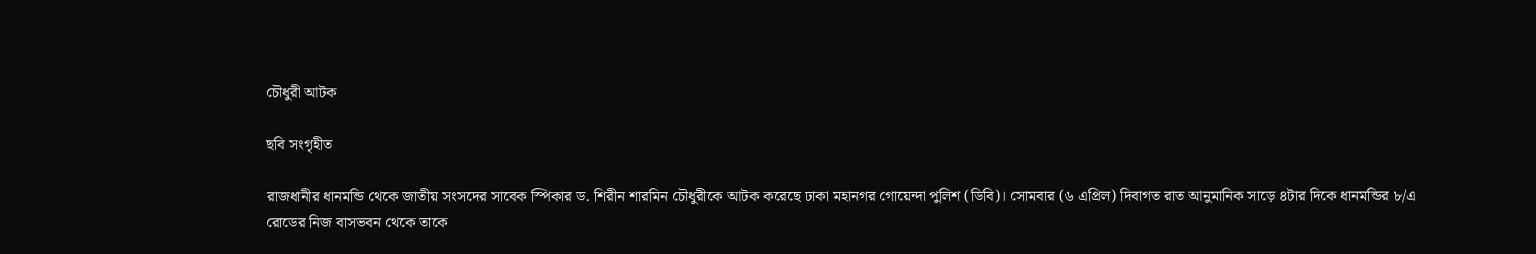চৌধুরী আটক

ছবি সংগৃহীত

রাজধানীর ধানমন্ডি থেকে জাতীয় সংসদের সাবেক স্পিকার ড. শিরীন শারমিন চৌধুরীকে আটক করেছে ঢাকা মহানগর গোয়েন্দা পুলিশ (ডিবি)। সোমবার (৬ এপ্রিল) দিবাগত রাত আনুমানিক সাড়ে ৪টার দিকে ধানমন্ডির ৮/এ রোডের নিজ বাসভবন থেকে তাকে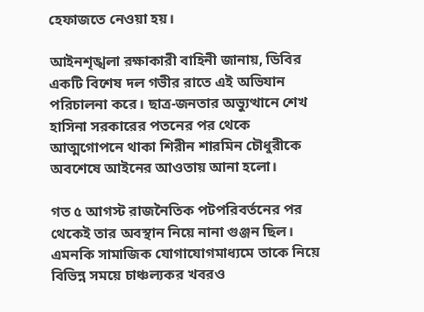হেফাজতে নেওয়া হয়।

আইনশৃঙ্খলা রক্ষাকারী বাহিনী জানায়, ডিবির একটি বিশেষ দল গভীর রাতে এই অভিযান পরিচালনা করে। ছাত্র-জনতার অভ্যুত্থানে শেখ হাসিনা সরকারের পতনের পর থেকে আত্মগোপনে থাকা শিরীন শারমিন চৌধুরীকে অবশেষে আইনের আওতায় আনা হলো।

গত ৫ আগস্ট রাজনৈতিক পটপরিবর্তনের পর থেকেই তার অবস্থান নিয়ে নানা গুঞ্জন ছিল। এমনকি সামাজিক যোগাযোগমাধ্যমে তাকে নিয়ে বিভিন্ন সময়ে চাঞ্চল্যকর খবরও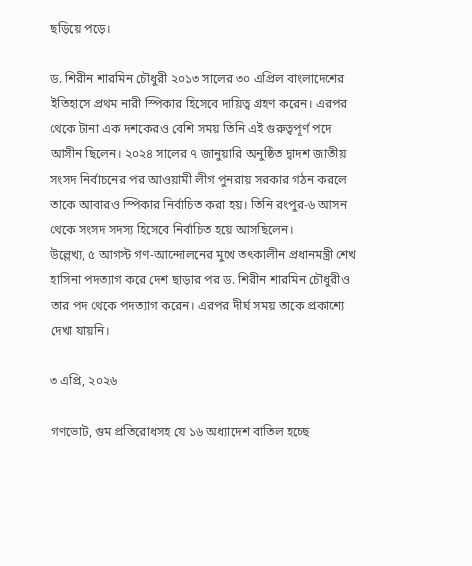ছড়িয়ে পড়ে।

ড. শিরীন শারমিন চৌধুরী ২০১৩ সালের ৩০ এপ্রিল বাংলাদেশের ইতিহাসে প্রথম নারী স্পিকার হিসেবে দায়িত্ব গ্রহণ করেন। এরপর থেকে টানা এক দশকেরও বেশি সময় তিনি এই গুরুত্বপূর্ণ পদে আসীন ছিলেন। ২০২৪ সালের ৭ জানুয়ারি অনুষ্ঠিত দ্বাদশ জাতীয় সংসদ নির্বাচনের পর আওয়ামী লীগ পুনরায় সরকার গঠন করলে তাকে আবারও স্পিকার নির্বাচিত করা হয়। তিনি রংপুর-৬ আসন থেকে সংসদ সদস্য হিসেবে নির্বাচিত হয়ে আসছিলেন।
উল্লেখ্য, ৫ আগস্ট গণ-আন্দোলনের মুখে তৎকালীন প্রধানমন্ত্রী শেখ হাসিনা পদত্যাগ করে দেশ ছাড়ার পর ড. শিরীন শারমিন চৌধুরীও তার পদ থেকে পদত্যাগ করেন। এরপর দীর্ঘ সময় তাকে প্রকাশ্যে দেখা যায়নি।

৩ এপ্রি, ২০২৬

গণভোট, গুম প্রতিরোধসহ যে ১৬ অধ্যাদেশ বাতিল হচ্ছে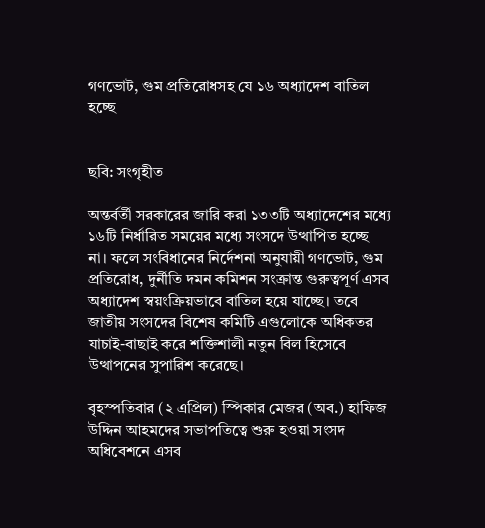গণভোট, গুম প্রতিরোধসহ যে ১৬ অধ্যাদেশ বাতিল হচ্ছে


ছবি: সংগৃহীত

অন্তর্বর্তী সরকারের জারি করা ১৩৩টি অধ্যাদেশের মধ্যে ১৬টি নির্ধারিত সময়ের মধ্যে সংসদে উত্থাপিত হচ্ছে না। ফলে সংবিধানের নির্দেশনা অনুযায়ী গণভোট, গুম প্রতিরোধ, দুর্নীতি দমন কমিশন সংক্রান্ত গুরুত্বপূর্ণ এসব অধ্যাদেশ স্বয়ংক্রিয়ভাবে বাতিল হয়ে যাচ্ছে। তবে জাতীয় সংসদের বিশেষ কমিটি এগুলোকে অধিকতর যাচাই-বাছাই করে শক্তিশালী নতুন বিল হিসেবে উত্থাপনের সুপারিশ করেছে।

বৃহস্পতিবার (২ এপ্রিল) স্পিকার মেজর (অব.) হাফিজ উদ্দিন আহমদের সভাপতিত্বে শুরু হওয়া সংসদ অধিবেশনে এসব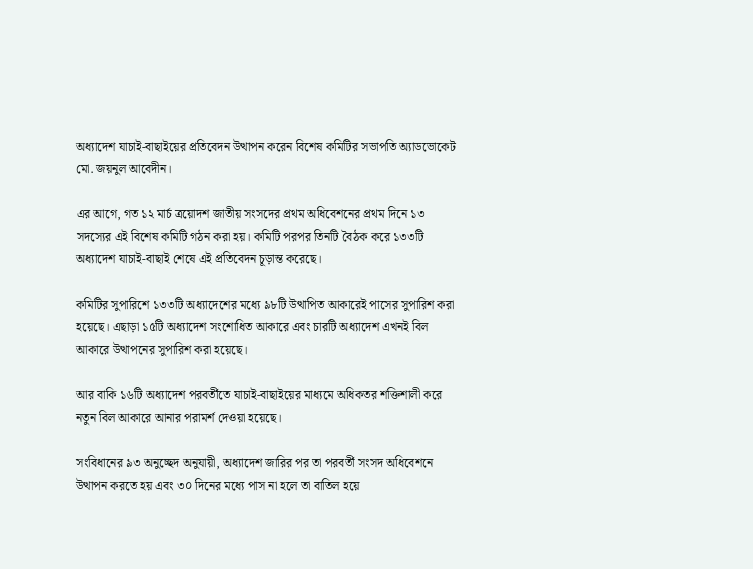অধ্যাদেশ যাচাই-বাছাইয়ের প্রতিবেদন উত্থাপন করেন বিশেষ কমিটির সভাপতি অ্যাডভোকেট মো. জয়নুল আবেদীন।

এর আগে, গত ১২ মার্চ ত্রয়োদশ জাতীয় সংসদের প্রথম অধিবেশনের প্রথম দিনে ১৩ সদস্যের এই বিশেষ কমিটি গঠন করা হয়। কমিটি পরপর তিনটি বৈঠক করে ১৩৩টি অধ্যাদেশ যাচাই-বাছাই শেষে এই প্রতিবেদন চূড়ান্ত করেছে।

কমিটির সুপারিশে ১৩৩টি অধ্যাদেশের মধ্যে ৯৮টি উত্থাপিত আকারেই পাসের সুপারিশ করা হয়েছে। এছাড়া ১৫টি অধ্যাদেশ সংশোধিত আকারে এবং চারটি অধ্যাদেশ এখনই বিল আকারে উত্থাপনের সুপারিশ করা হয়েছে।

আর বাকি ১৬টি অধ্যাদেশ পরবর্তীতে যাচাই-বাছাইয়ের মাধ্যমে অধিকতর শক্তিশালী করে নতুন বিল আকারে আনার পরামর্শ দেওয়া হয়েছে।

সংবিধানের ৯৩ অনুচ্ছেদ অনুযায়ী, অধ্যাদেশ জারির পর তা পরবর্তী সংসদ অধিবেশনে উত্থাপন করতে হয় এবং ৩০ দিনের মধ্যে পাস না হলে তা বাতিল হয়ে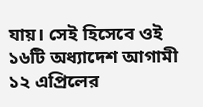যায়। সেই হিসেবে ওই ১৬টি অধ্যাদেশ আগামী ১২ এপ্রিলের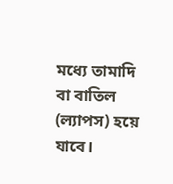মধ্যে তামাদি বা বাতিল (ল্যাপস) হয়ে যাবে।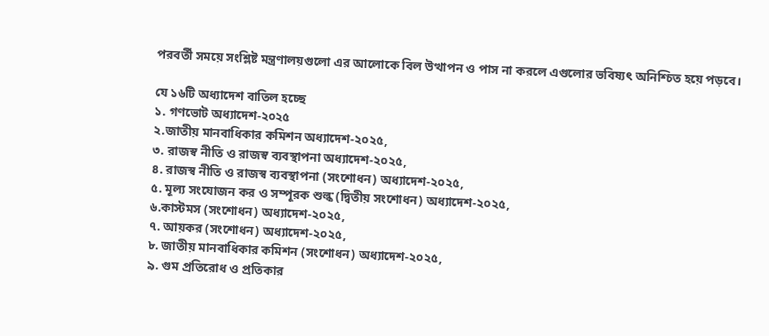পরবর্তী সময়ে সংশ্লিষ্ট মন্ত্রণালয়গুলো এর আলোকে বিল উত্থাপন ও পাস না করলে এগুলোর ভবিষ্যৎ অনিশ্চিত হয়ে পড়বে।

যে ১৬টি অধ্যাদেশ বাতিল হচ্ছে
১. গণভোট অধ্যাদেশ-২০২৫
২.জাতীয় মানবাধিকার কমিশন অধ্যাদেশ-২০২৫,
৩. রাজস্ব নীতি ও রাজস্ব ব্যবস্থাপনা অধ্যাদেশ-২০২৫,
৪. রাজস্ব নীতি ও রাজস্ব ব্যবস্থাপনা (সংশোধন) অধ্যাদেশ-২০২৫,
৫. মূল্য সংযোজন কর ও সম্পূরক শুল্ক (দ্বিতীয় সংশোধন) অধ্যাদেশ-২০২৫,
৬.কাস্টমস (সংশোধন) অধ্যাদেশ-২০২৫,
৭. আয়কর (সংশোধন) অধ্যাদেশ-২০২৫,
৮. জাতীয় মানবাধিকার কমিশন (সংশোধন) অধ্যাদেশ-২০২৫,
৯. গুম প্রতিরোধ ও প্রতিকার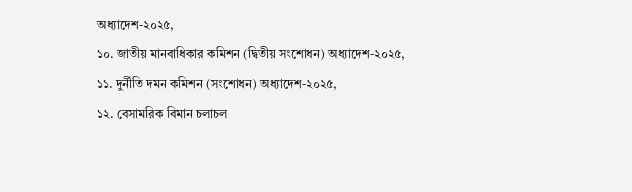অধ্যাদেশ-২০২৫,
১০. জাতীয় মানবাধিকার কমিশন (দ্বিতীয় সংশোধন) অধ্যাদেশ-২০২৫,
১১. দুর্নীতি দমন কমিশন (সংশোধন) অধ্যাদেশ-২০২৫,
১২. বেসামরিক বিমান চলাচল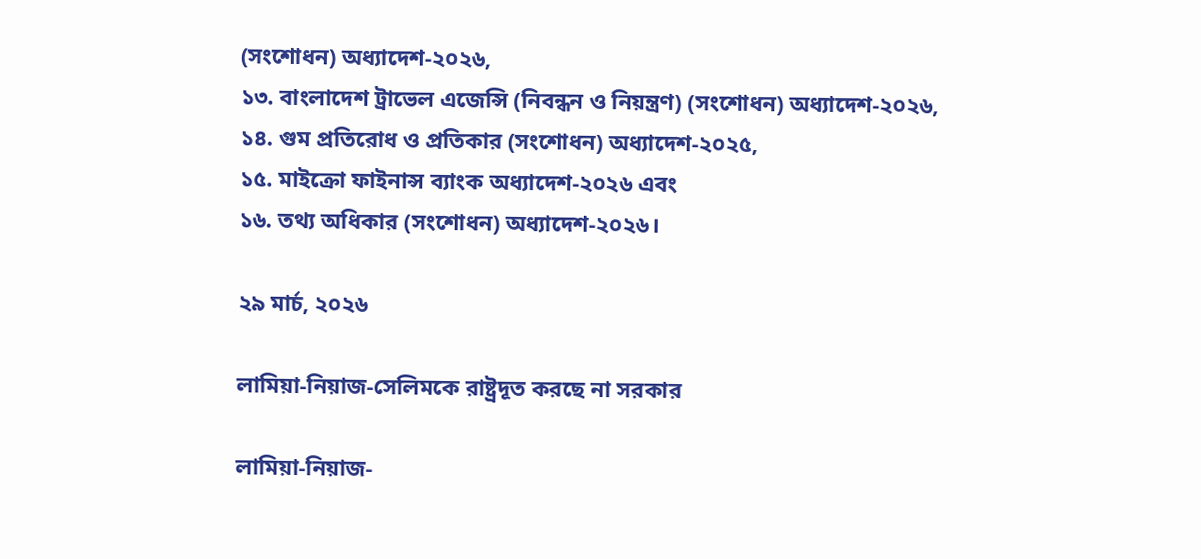(সংশোধন) অধ্যাদেশ-২০২৬,
১৩. বাংলাদেশ ট্রাভেল এজেন্সি (নিবন্ধন ও নিয়ন্ত্রণ) (সংশোধন) অধ্যাদেশ-২০২৬,
১৪. গুম প্রতিরোধ ও প্রতিকার (সংশোধন) অধ্যাদেশ-২০২৫,
১৫. মাইক্রো ফাইনান্স ব্যাংক অধ্যাদেশ-২০২৬ এবং
১৬. তথ্য অধিকার (সংশোধন) অধ্যাদেশ-২০২৬।

২৯ মার্চ, ২০২৬

লামিয়া-নিয়াজ-সেলিমকে রাষ্ট্রদূত করছে না সরকার

লামিয়া-নিয়াজ-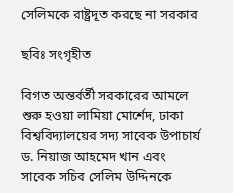সেলিমকে রাষ্ট্রদূত করছে না সরকার

ছবিঃ সংগৃহীত

বিগত অন্তর্বর্তী সরকারের আমলে শুরু হওয়া লামিয়া মোর্শেদ, ঢাকা বিশ্ববিদ্যালয়ের সদ্য সাবেক উপাচার্য ড. নিয়াজ আহমেদ খান এবং সাবেক সচিব সেলিম উদ্দিনকে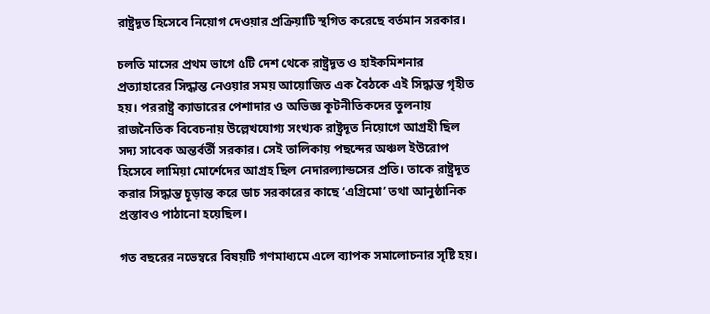রাষ্ট্রদূত হিসেবে নিয়োগ দেওয়ার প্রক্রিয়াটি স্থগিত করেছে বর্তমান সরকার।

চলতি মাসের প্রথম ভাগে ৫টি দেশ থেকে রাষ্ট্রদূত ও হাইকমিশনার প্রত্যাহারের সিদ্ধান্ত নেওয়ার সময় আয়োজিত এক বৈঠকে এই সিদ্ধান্ত গৃহীত হয়। পররাষ্ট্র ক্যাডারের পেশাদার ও অভিজ্ঞ কূটনীতিকদের তুলনায় রাজনৈতিক বিবেচনায় উল্লেখযোগ্য সংখ্যক রাষ্ট্রদূত নিয়োগে আগ্রহী ছিল সদ্য সাবেক অন্তর্বর্তী সরকার। সেই তালিকায় পছন্দের অঞ্চল ইউরোপ হিসেবে লামিয়া মোর্শেদের আগ্রহ ছিল নেদারল্যান্ডসের প্রতি। তাকে রাষ্ট্রদূত করার সিদ্ধান্ত চূড়ান্ত করে ডাচ সরকারের কাছে ‘এগ্রিমো’ তথা আনুষ্ঠানিক প্রস্তাবও পাঠানো হয়েছিল।

গত বছরের নভেম্বরে বিষয়টি গণমাধ্যমে এলে ব্যাপক সমালোচনার সৃষ্টি হয়।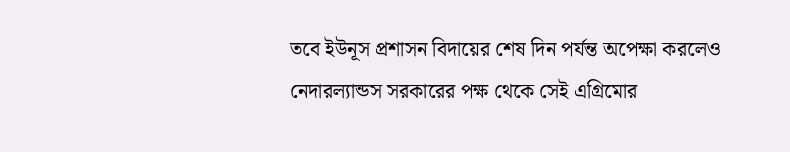তবে ইউনূস প্রশাসন বিদায়ের শেষ দিন পর্যন্ত অপেক্ষা করলেও নেদারল্যান্ডস সরকারের পক্ষ থেকে সেই এগ্রিমোর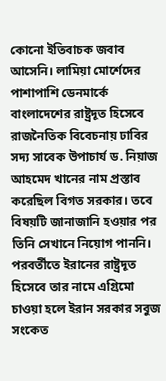কোনো ইতিবাচক জবাব আসেনি। লামিয়া মোর্শেদের পাশাপাশি ডেনমার্কে বাংলাদেশের রাষ্ট্রদূত হিসেবে রাজনৈতিক বিবেচনায় ঢাবির সদ্য সাবেক উপাচার্য ড. নিয়াজ আহমেদ খানের নাম প্রস্তাব করেছিল বিগত সরকার। তবে বিষয়টি জানাজানি হওয়ার পর তিনি সেখানে নিয়োগ পাননি। পরবর্তীতে ইরানের রাষ্ট্রদূত হিসেবে তার নামে এগ্রিমো চাওয়া হলে ইরান সরকার সবুজ সংকেত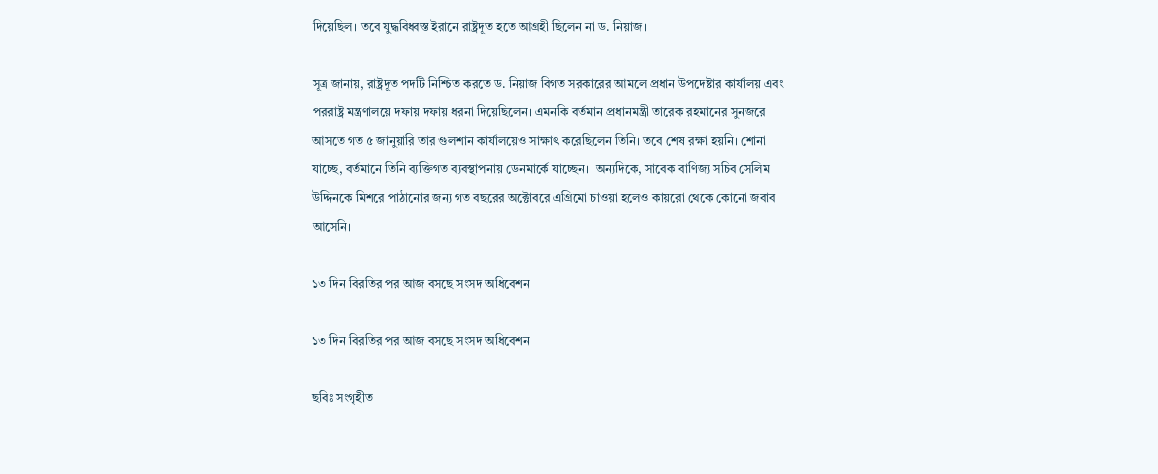দিয়েছিল। তবে যুদ্ধবিধ্বস্ত ইরানে রাষ্ট্রদূত হতে আগ্রহী ছিলেন না ড. নিয়াজ।

সূত্র জানায়, রাষ্ট্রদূত পদটি নিশ্চিত করতে ড. নিয়াজ বিগত সরকারের আমলে প্রধান উপদেষ্টার কার্যালয় এবং পররাষ্ট্র মন্ত্রণালয়ে দফায় দফায় ধরনা দিয়েছিলেন। এমনকি বর্তমান প্রধানমন্ত্রী তারেক রহমানের সুনজরে আসতে গত ৫ জানুয়ারি তার গুলশান কার্যালয়েও সাক্ষাৎ করেছিলেন তিনি। তবে শেষ রক্ষা হয়নি। শোনা যাচ্ছে, বর্তমানে তিনি ব্যক্তিগত ব্যবস্থাপনায় ডেনমার্কে যাচ্ছেন।  অন্যদিকে, সাবেক বাণিজ্য সচিব সেলিম উদ্দিনকে মিশরে পাঠানোর জন্য গত বছরের অক্টোবরে এগ্রিমো চাওয়া হলেও কায়রো থেকে কোনো জবাব আসেনি।

১৩ দিন বিরতির পর আজ বসছে সংসদ অধিবেশন

১৩ দিন বিরতির পর আজ বসছে সংসদ অধিবেশন

ছবিঃ সংগৃহীত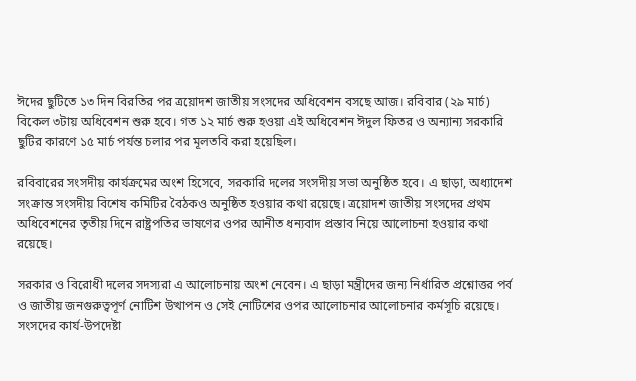ঈদের ছুটিতে ১৩ দিন বিরতির পর ত্রয়োদশ জাতীয় সংসদের অধিবেশন বসছে আজ। রবিবার (২৯ মার্চ) বিকেল ৩টায় অধিবেশন শুরু হবে। গত ১২ মার্চ শুরু হওয়া এই অধিবেশন ঈদুল ফিতর ও অন্যান্য সরকারি ছুটির কারণে ১৫ মার্চ পর্যন্ত চলার পর মূলতবি করা হয়েছিল।

রবিবারের সংসদীয় কার্যক্রমের অংশ হিসেবে, সরকারি দলের সংসদীয় সভা অনুষ্ঠিত হবে। এ ছাড়া, অধ্যাদেশ সংক্রান্ত সংসদীয় বিশেষ কমিটির বৈঠকও অনুষ্ঠিত হওয়ার কথা রয়েছে। ত্রয়োদশ জাতীয় সংসদের প্রথম অধিবেশনের তৃতীয় দিনে রাষ্ট্রপতির ভাষণের ওপর আনীত ধন্যবাদ প্রস্তাব নিয়ে আলোচনা হওয়ার কথা রয়েছে।

সরকার ও বিরোধী দলের সদস্যরা এ আলোচনায় অংশ নেবেন। এ ছাড়া মন্ত্রীদের জন্য নির্ধারিত প্রশ্নোত্তর পর্ব ও জাতীয় জনগুরুত্বপূর্ণ নোটিশ উত্থাপন ও সেই নোটিশের ওপর আলোচনার আলোচনার কর্মসূচি রয়েছে। সংসদের কার্য-উপদেষ্টা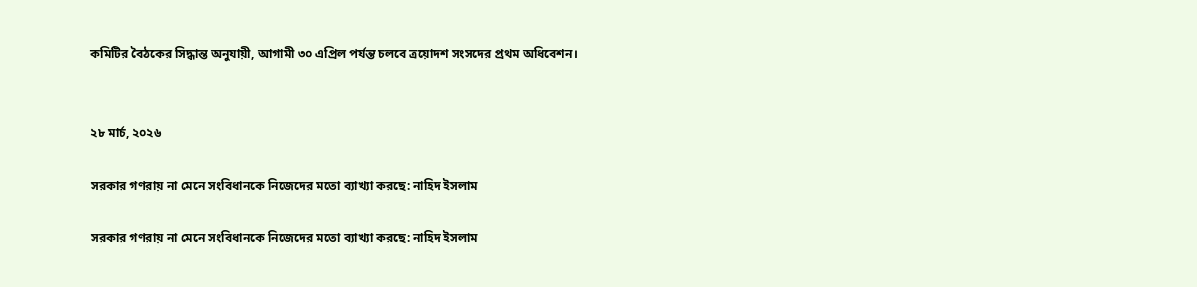কমিটির বৈঠকের সিদ্ধান্ত অনুযায়ী, আগামী ৩০ এপ্রিল পর্যন্ত চলবে ত্রয়োদশ সংসদের প্রথম অধিবেশন।


২৮ মার্চ, ২০২৬

সরকার গণরায় না মেনে সংবিধানকে নিজেদের মতো ব্যাখ্যা করছে: নাহিদ ইসলাম

সরকার গণরায় না মেনে সংবিধানকে নিজেদের মতো ব্যাখ্যা করছে: নাহিদ ইসলাম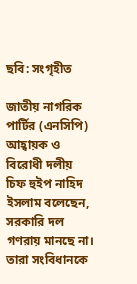ছবি: সংগৃহীত

জাতীয় নাগরিক পার্টির (এনসিপি) আহ্বায়ক ও বিরোধী দলীয় চিফ হুইপ নাহিদ ইসলাম বলেছেন, সরকারি দল গণরায় মানছে না। তারা সংবিধানকে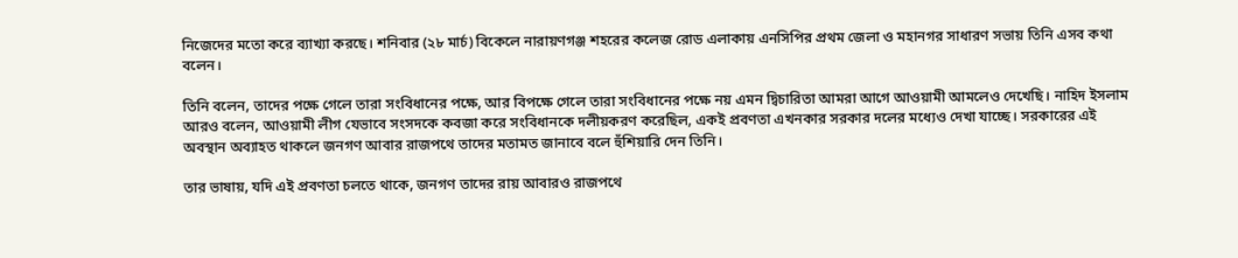নিজেদের মতো করে ব্যাখ্যা করছে। শনিবার (২৮ মার্চ) বিকেলে নারায়ণগঞ্জ শহরের কলেজ রোড এলাকায় এনসিপির প্রথম জেলা ও মহানগর সাধারণ সভায় তিনি এসব কথা বলেন।

তিনি বলেন, তাদের পক্ষে গেলে তারা সংবিধানের পক্ষে, আর বিপক্ষে গেলে তারা সংবিধানের পক্ষে নয় এমন দ্বিচারিতা আমরা আগে আওয়ামী আমলেও দেখেছি। নাহিদ ইসলাম আরও বলেন, আওয়ামী লীগ যেভাবে সংসদকে কবজা করে সংবিধানকে দলীয়করণ করেছিল, একই প্রবণতা এখনকার সরকার দলের মধ্যেও দেখা যাচ্ছে। সরকারের এই অবস্থান অব্যাহত থাকলে জনগণ আবার রাজপথে তাদের মতামত জানাবে বলে হুঁশিয়ারি দেন তিনি।

তার ভাষায়, যদি এই প্রবণতা চলতে থাকে, জনগণ তাদের রায় আবারও রাজপথে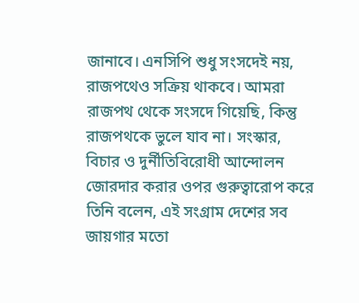জানাবে। এনসিপি শুধু সংসদেই নয়, রাজপথেও সক্রিয় থাকবে। আমরা রাজপথ থেকে সংসদে গিয়েছি, কিন্তু রাজপথকে ভুলে যাব না। সংস্কার, বিচার ও দুর্নীতিবিরোধী আন্দোলন জোরদার করার ওপর গুরুত্বারোপ করে তিনি বলেন, এই সংগ্রাম দেশের সব জায়গার মতো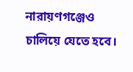নারায়ণগঞ্জেও চালিয়ে যেতে হবে।